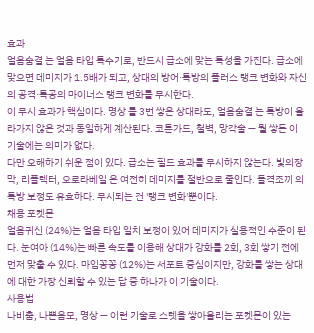효과
얼음숨결 는 얼음 타입 특수기로, 반드시 급소에 맞는 특성을 가진다. 급소에 맞으면 데미지가 1.5배가 되고, 상대의 방어·특방의 플러스 랭크 변화와 자신의 공격·특공의 마이너스 랭크 변화를 무시한다.
이 무시 효과가 핵심이다. 명상 를 3번 쌓은 상대라도, 얼음숨결 는 특방이 올라가지 않은 것과 동일하게 계산된다. 코튼가드, 철벽, 망각술 — 뭘 쌓든 이 기술에는 의미가 없다.
다만 오해하기 쉬운 점이 있다. 급소는 필드 효과를 무시하지 않는다. 빛의장막, 리플렉터, 오로라베일 은 여전히 데미지를 절반으로 줄인다. 돌격조끼 의 특방 보정도 유효하다. 무시되는 건 '랭크 변화'뿐이다.
채용 포켓몬
얼음귀신 (24%)는 얼음 타입 일치 보정이 있어 데미지가 실용적인 수준이 된다. 눈여아 (14%)는 빠른 속도를 이용해 상대가 강화를 2회, 3회 쌓기 전에 먼저 맞출 수 있다. 마임꽁꽁 (12%)는 서포트 중심이지만, 강화를 쌓는 상대에 대한 가장 신뢰할 수 있는 답 중 하나가 이 기술이다.
사용법
나비춤, 나쁜음모, 명상 — 이런 기술로 스텟을 쌓아올리는 포켓몬이 있는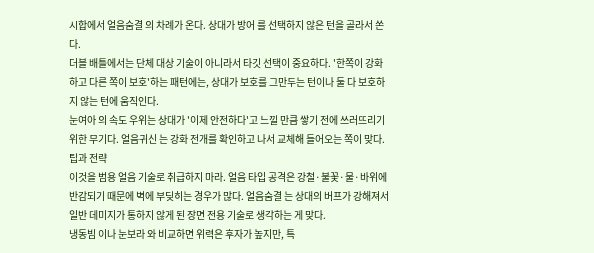시합에서 얼음숨결 의 차례가 온다. 상대가 방어 를 선택하지 않은 턴을 골라서 쏜다.
더블 배틀에서는 단체 대상 기술이 아니라서 타깃 선택이 중요하다. '한쪽이 강화하고 다른 쪽이 보호'하는 패턴에는, 상대가 보호를 그만두는 턴이나 둘 다 보호하지 않는 턴에 움직인다.
눈여아 의 속도 우위는 상대가 '이제 안전하다'고 느낄 만큼 쌓기 전에 쓰러뜨리기 위한 무기다. 얼음귀신 는 강화 전개를 확인하고 나서 교체해 들어오는 쪽이 맞다.
팁과 전략
이것을 범용 얼음 기술로 취급하지 마라. 얼음 타입 공격은 강철·불꽃·물·바위에 반감되기 때문에 벽에 부딪히는 경우가 많다. 얼음숨결 는 상대의 버프가 강해져서 일반 데미지가 통하지 않게 된 장면 전용 기술로 생각하는 게 맞다.
냉동빔 이나 눈보라 와 비교하면 위력은 후자가 높지만, 특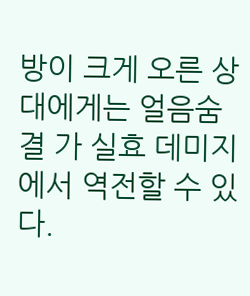방이 크게 오른 상대에게는 얼음숨결 가 실효 데미지에서 역전할 수 있다.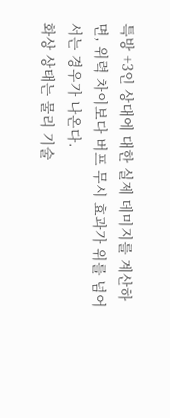특방 +3인 상대에 대한 실제 데미지를 계산하면, 위력 차이보다 버프 무시 효과가 위를 넘어서는 경우가 나온다.
화상 상태는 물리 기술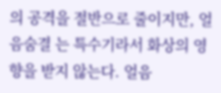의 공격을 절반으로 줄이지만, 얼음숨결 는 특수기라서 화상의 영향을 받지 않는다. 얼음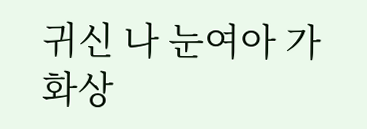귀신 나 눈여아 가 화상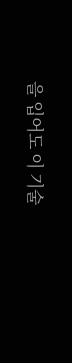을 입어도 이 기술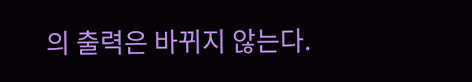의 출력은 바뀌지 않는다.